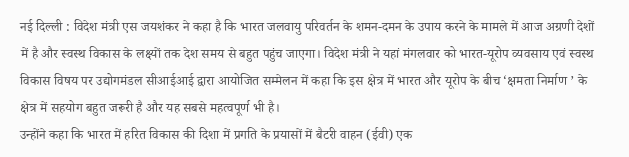नई दिल्ली : विदेश मंत्री एस जयशंकर ने कहा है कि भारत जलवायु परिवर्तन के शमन-दमन के उपाय करने के मामले में आज अग्रणी देशों में है और स्वस्थ विकास के लक्ष्यों तक देश समय से बहुत पहुंच जाएगा। विदेश मंत्री ने यहां मंगलवार को भारत-यूरोप व्यवसाय एवं स्वस्थ विकास विषय पर उद्योगमंडल सीआईआई द्वारा आयोजित सम्मेलन में कहा कि इस क्षेत्र में भारत और यूरोप के बीच ‘क्षमता निर्माण ’ के क्षेत्र में सहयोग बहुत जरूरी है और यह सबसे महत्वपूर्ण भी है।
उन्होंने कहा कि भारत में हरित विकास की दिशा में प्रगति के प्रयासों में बैटरी वाहन (ईवी) एक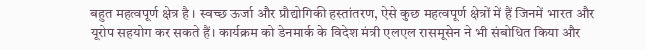बहुत महत्वपूर्ण क्षेत्र है । स्वच्छ ऊर्जा और प्रौद्योगिकी हस्तांतरण, ऐसे कुछ महत्वपूर्ण क्षेत्रों में हैं जिनमें भारत और यूरोप सहयोग कर सकते हैं। कार्यक्रम को डेनमार्क के विदेश मंत्री एलएल रासमूसेन ने भी संबोधित किया और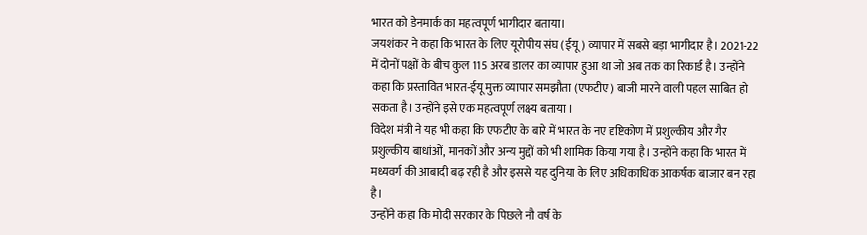भारत को डेनमार्क का महत्वपूर्ण भागीदार बताया।
जयशंकर ने कहा कि भारत के लिए यूरोपीय संघ (ईयू) व्यापार में सबसे बड़ा भागीदार है। 2021-22 में दोनों पक्षों के बीच कुल 115 अरब डालर का व्यापार हुआ था जो अब तक का रिकार्ड है। उन्होंने कहा कि प्रस्तावित भारत-ईयू मुक्त व्यापार समझौता (एफटीए) बाजी मारने वाली पहल साबित हो सकता है। उन्होंने इसे एक महत्वपूर्ण लक्ष्य बताया ।
विदेश मंत्री ने यह भी कहा कि एफटीए के बारे में भारत के नए दृष्टिकोण में प्रशुल्कीय और गैर प्रशुल्कीय बाधांओं, मानकों और अन्य मुद्दों को भी शामिक किया गया है। उन्होंने कहा कि भारत में मध्यवर्ग की आबादी बढ़ रही है और इससे यह दुनिया के लिए अधिकाधिक आकर्षक बाजार बन रहा है।
उन्होंने कहा कि मोदी सरकार के पिछले नौ वर्ष के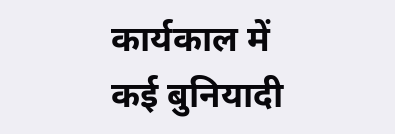कार्यकाल में कई बुनियादी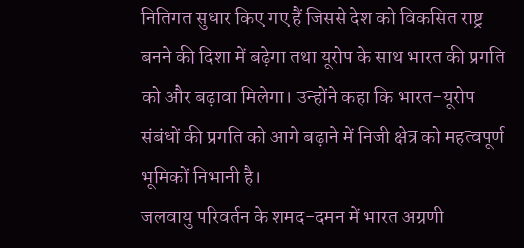नितिगत सुधार किए गए हैं जिससे देश को विकसित राष्ट्र बनने की दिशा में बढ़ेगा तथा यूरोप के साथ भारत की प्रगति को और बढ़ावा मिलेगा। उन्होंने कहा कि भारत-यूरोप संबंधों की प्रगति को आगे बढ़ाने में निजी क्षेत्र को महत्वपूर्ण भूमिकों निभानी है।
जलवायु परिवर्तन के शमद-दमन में भारत अग्रणी